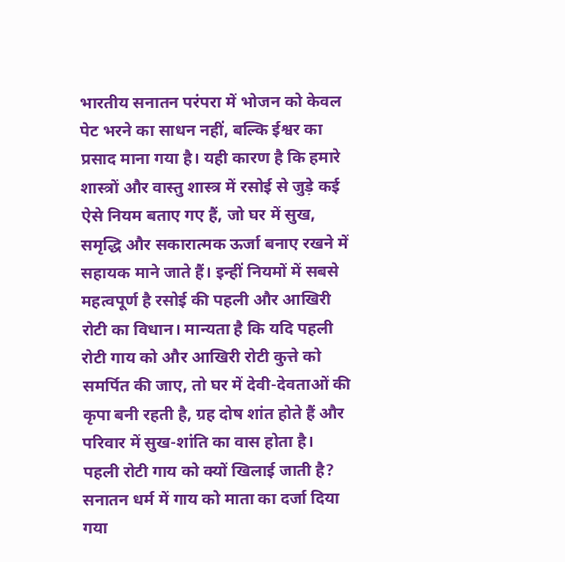भारतीय सनातन परंपरा में भोजन को केवल पेट भरने का साधन नहीं, बल्कि ईश्वर का प्रसाद माना गया है। यही कारण है कि हमारे शास्त्रों और वास्तु शास्त्र में रसोई से जुड़े कई ऐसे नियम बताए गए हैं, जो घर में सुख, समृद्धि और सकारात्मक ऊर्जा बनाए रखने में सहायक माने जाते हैं। इन्हीं नियमों में सबसे महत्वपूर्ण है रसोई की पहली और आखिरी रोटी का विधान। मान्यता है कि यदि पहली रोटी गाय को और आखिरी रोटी कुत्ते को समर्पित की जाए, तो घर में देवी-देवताओं की कृपा बनी रहती है, ग्रह दोष शांत होते हैं और परिवार में सुख-शांति का वास होता है।
पहली रोटी गाय को क्यों खिलाई जाती है?
सनातन धर्म में गाय को माता का दर्जा दिया गया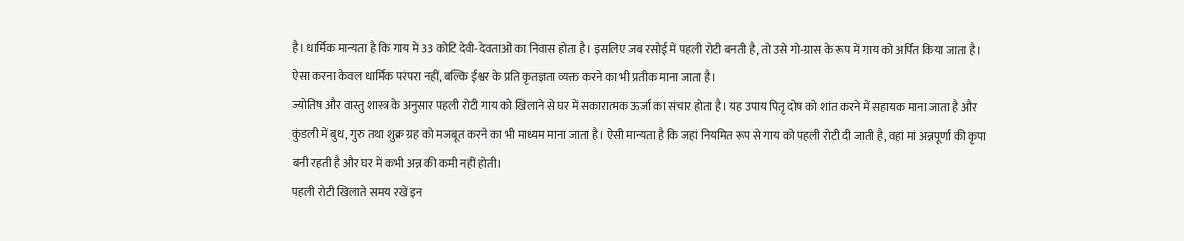है। धार्मिक मान्यता है कि गाय में 33 कोटि देवी-देवताओं का निवास होता है। इसलिए जब रसोई में पहली रोटी बनती है, तो उसे गो-ग्रास के रूप में गाय को अर्पित किया जाता है। ऐसा करना केवल धार्मिक परंपरा नहीं, बल्कि ईश्वर के प्रति कृतज्ञता व्यक्त करने का भी प्रतीक माना जाता है।
ज्योतिष और वास्तु शास्त्र के अनुसार पहली रोटी गाय को खिलाने से घर में सकारात्मक ऊर्जा का संचार होता है। यह उपाय पितृ दोष को शांत करने में सहायक माना जाता है और कुंडली में बुध, गुरु तथा शुक्र ग्रह को मजबूत करने का भी माध्यम माना जाता है। ऐसी मान्यता है कि जहां नियमित रूप से गाय को पहली रोटी दी जाती है, वहां मां अन्नपूर्णा की कृपा बनी रहती है और घर में कभी अन्न की कमी नहीं होती।
पहली रोटी खिलाते समय रखें इन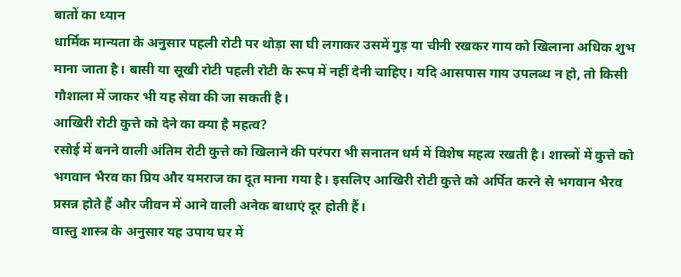बातों का ध्यान
धार्मिक मान्यता के अनुसार पहली रोटी पर थोड़ा सा घी लगाकर उसमें गुड़ या चीनी रखकर गाय को खिलाना अधिक शुभ माना जाता है। बासी या सूखी रोटी पहली रोटी के रूप में नहीं देनी चाहिए। यदि आसपास गाय उपलब्ध न हो, तो किसी गौशाला में जाकर भी यह सेवा की जा सकती है।
आखिरी रोटी कुत्ते को देने का क्या है महत्व?
रसोई में बनने वाली अंतिम रोटी कुत्ते को खिलाने की परंपरा भी सनातन धर्म में विशेष महत्व रखती है। शास्त्रों में कुत्ते को भगवान भैरव का प्रिय और यमराज का दूत माना गया है। इसलिए आखिरी रोटी कुत्ते को अर्पित करने से भगवान भैरव प्रसन्न होते हैं और जीवन में आने वाली अनेक बाधाएं दूर होती हैं।
वास्तु शास्त्र के अनुसार यह उपाय घर में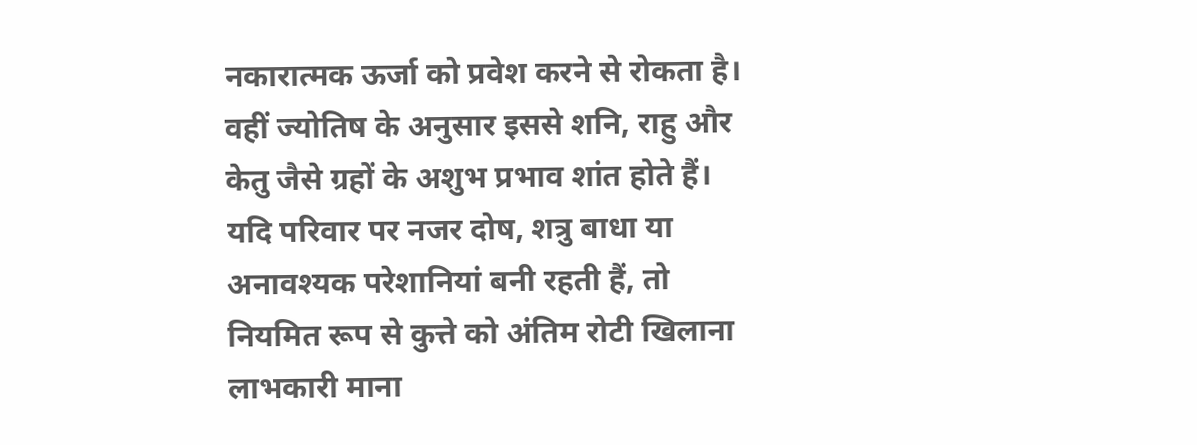नकारात्मक ऊर्जा को प्रवेश करने से रोकता है। वहीं ज्योतिष के अनुसार इससे शनि, राहु और केतु जैसे ग्रहों के अशुभ प्रभाव शांत होते हैं। यदि परिवार पर नजर दोष, शत्रु बाधा या अनावश्यक परेशानियां बनी रहती हैं, तो नियमित रूप से कुत्ते को अंतिम रोटी खिलाना लाभकारी माना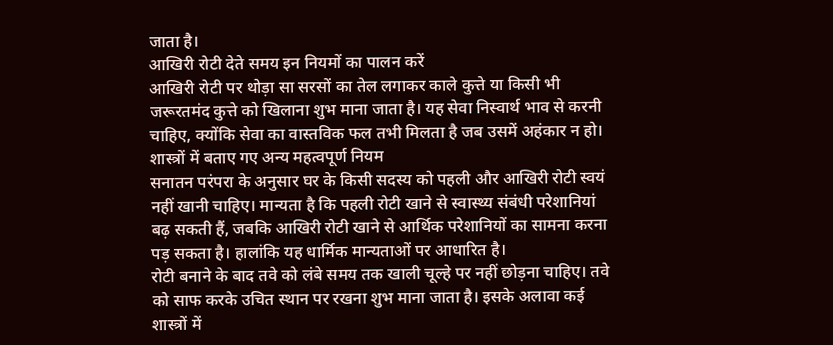जाता है।
आखिरी रोटी देते समय इन नियमों का पालन करें
आखिरी रोटी पर थोड़ा सा सरसों का तेल लगाकर काले कुत्ते या किसी भी जरूरतमंद कुत्ते को खिलाना शुभ माना जाता है। यह सेवा निस्वार्थ भाव से करनी चाहिए, क्योंकि सेवा का वास्तविक फल तभी मिलता है जब उसमें अहंकार न हो।
शास्त्रों में बताए गए अन्य महत्वपूर्ण नियम
सनातन परंपरा के अनुसार घर के किसी सदस्य को पहली और आखिरी रोटी स्वयं नहीं खानी चाहिए। मान्यता है कि पहली रोटी खाने से स्वास्थ्य संबंधी परेशानियां बढ़ सकती हैं, जबकि आखिरी रोटी खाने से आर्थिक परेशानियों का सामना करना पड़ सकता है। हालांकि यह धार्मिक मान्यताओं पर आधारित है।
रोटी बनाने के बाद तवे को लंबे समय तक खाली चूल्हे पर नहीं छोड़ना चाहिए। तवे को साफ करके उचित स्थान पर रखना शुभ माना जाता है। इसके अलावा कई शास्त्रों में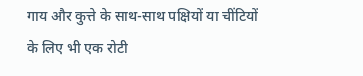गाय और कुत्ते के साथ-साथ पक्षियों या चींटियों के लिए भी एक रोटी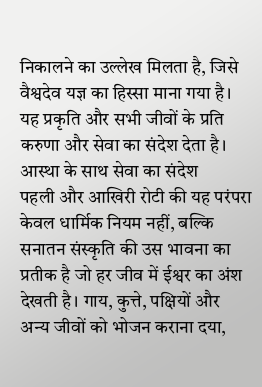निकालने का उल्लेख मिलता है, जिसे वैश्वदेव यज्ञ का हिस्सा माना गया है। यह प्रकृति और सभी जीवों के प्रति करुणा और सेवा का संदेश देता है।
आस्था के साथ सेवा का संदेश
पहली और आखिरी रोटी की यह परंपरा केवल धार्मिक नियम नहीं, बल्कि सनातन संस्कृति की उस भावना का प्रतीक है जो हर जीव में ईश्वर का अंश देखती है। गाय, कुत्ते, पक्षियों और अन्य जीवों को भोजन कराना दया,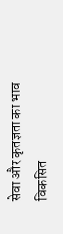सेवा और कृतज्ञता का भाव विकसित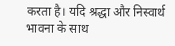करता है। यदि श्रद्धा और निस्वार्थ भावना के साथ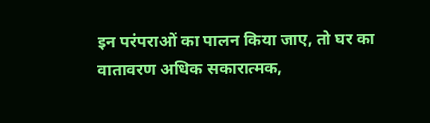इन परंपराओं का पालन किया जाए, तो घर का वातावरण अधिक सकारात्मक,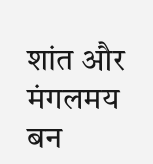शांत और मंगलमय बन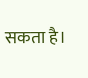सकता है।